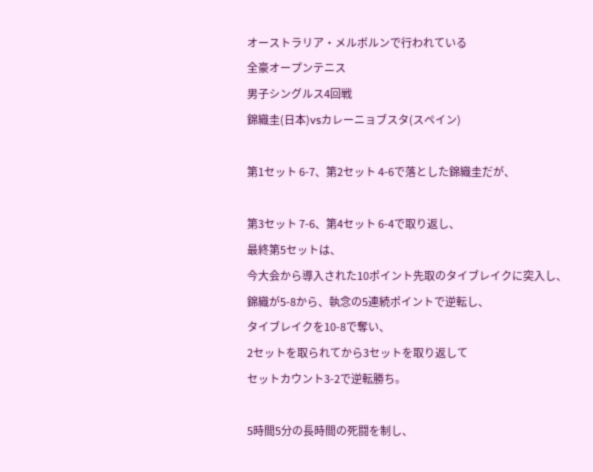オーストラリア・メルボルンで行われている
全豪オープンテニス
男子シングルス4回戦
錦織圭(日本)vsカレーニョブスタ(スペイン)

第1セット 6-7、第2セット 4-6で落とした錦織圭だが、

第3セット 7-6、第4セット 6-4で取り返し、
最終第5セットは、
今大会から導入された10ポイント先取のタイブレイクに突入し、
錦織が5-8から、執念の5連続ポイントで逆転し、
タイブレイクを10-8で奪い、
2セットを取られてから3セットを取り返して
セットカウント3-2で逆転勝ち。

5時間5分の長時間の死闘を制し、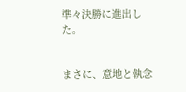準々決勝に進出した。


まさに、意地と執念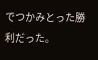でつかみとった勝利だった。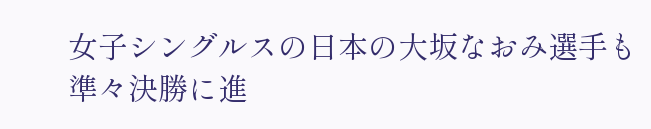女子シングルスの日本の大坂なおみ選手も準々決勝に進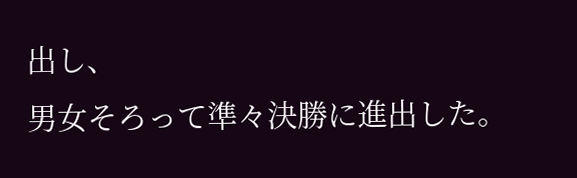出し、
男女そろって準々決勝に進出した。